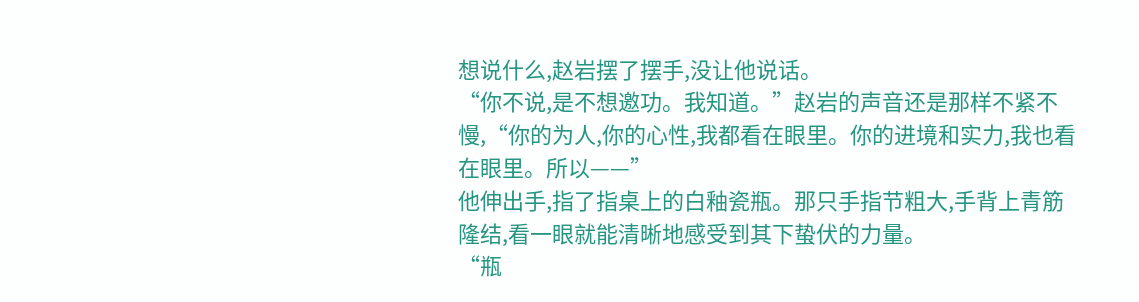想说什么,赵岩摆了摆手,没让他说话。
“你不说,是不想邀功。我知道。”赵岩的声音还是那样不紧不慢,“你的为人,你的心性,我都看在眼里。你的进境和实力,我也看在眼里。所以——”
他伸出手,指了指桌上的白釉瓷瓶。那只手指节粗大,手背上青筋隆结,看一眼就能清晰地感受到其下蛰伏的力量。
“瓶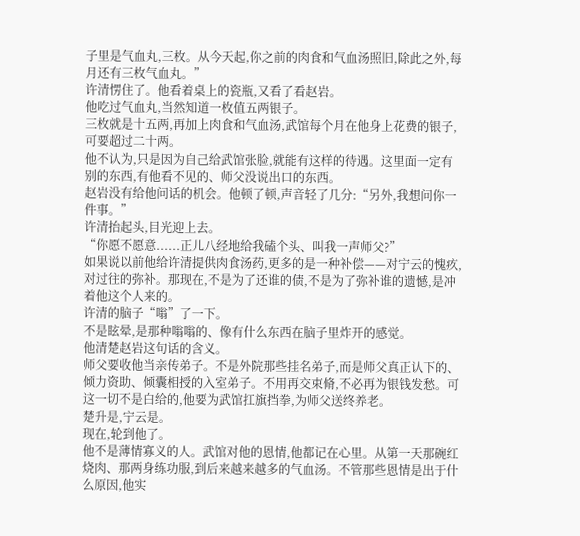子里是气血丸,三枚。从今天起,你之前的肉食和气血汤照旧,除此之外,每月还有三枚气血丸。”
许清愣住了。他看着桌上的瓷瓶,又看了看赵岩。
他吃过气血丸,当然知道一枚值五两银子。
三枚就是十五两,再加上肉食和气血汤,武馆每个月在他身上花费的银子,可要超过二十两。
他不认为,只是因为自己给武馆张脸,就能有这样的待遇。这里面一定有别的东西,有他看不见的、师父没说出口的东西。
赵岩没有给他问话的机会。他顿了顿,声音轻了几分:“另外,我想问你一件事。”
许清抬起头,目光迎上去。
“你愿不愿意......正儿八经地给我磕个头、叫我一声师父?”
如果说以前他给许清提供肉食汤药,更多的是一种补偿——对宁云的愧疚,对过往的弥补。那现在,不是为了还谁的债,不是为了弥补谁的遗憾,是冲着他这个人来的。
许清的脑子“嗡”了一下。
不是眩晕,是那种嗡嗡的、像有什么东西在脑子里炸开的感觉。
他清楚赵岩这句话的含义。
师父要收他当亲传弟子。不是外院那些挂名弟子,而是师父真正认下的、倾力资助、倾囊相授的入室弟子。不用再交束脩,不必再为银钱发愁。可这一切不是白给的,他要为武馆扛旗挡拳,为师父送终养老。
楚升是,宁云是。
现在,轮到他了。
他不是薄情寡义的人。武馆对他的恩情,他都记在心里。从第一天那碗红烧肉、那两身练功服,到后来越来越多的气血汤。不管那些恩情是出于什么原因,他实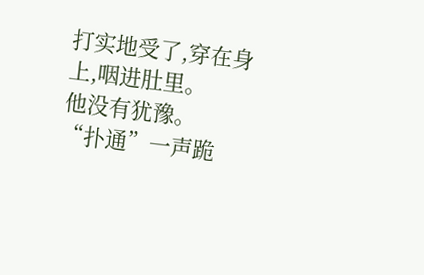打实地受了,穿在身上,咽进肚里。
他没有犹豫。
“扑通”一声跪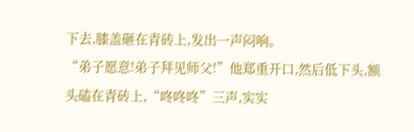下去,膝盖砸在青砖上,发出一声闷响。
“弟子愿意!弟子拜见师父!”他郑重开口,然后低下头,额头磕在青砖上,“咚咚咚”三声,实实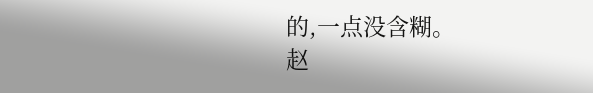的,一点没含糊。
赵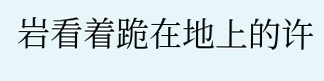岩看着跪在地上的许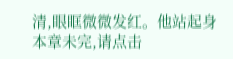清,眼眶微微发红。他站起身
本章未完,请点击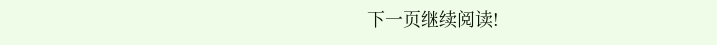下一页继续阅读!